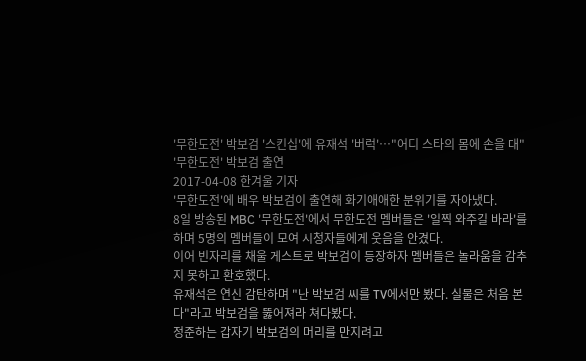'무한도전' 박보검 '스킨십'에 유재석 '버럭'…"어디 스타의 몸에 손을 대"
'무한도전' 박보검 출연
2017-04-08 한겨울 기자
'무한도전'에 배우 박보검이 출연해 화기애애한 분위기를 자아냈다.
8일 방송된 MBC '무한도전'에서 무한도전 멤버들은 '일찍 와주길 바라'를 하며 5명의 멤버들이 모여 시청자들에게 웃음을 안겼다.
이어 빈자리를 채울 게스트로 박보검이 등장하자 멤버들은 놀라움을 감추지 못하고 환호했다.
유재석은 연신 감탄하며 "난 박보검 씨를 TV에서만 봤다. 실물은 처음 본다"라고 박보검을 뚫어져라 쳐다봤다.
정준하는 갑자기 박보검의 머리를 만지려고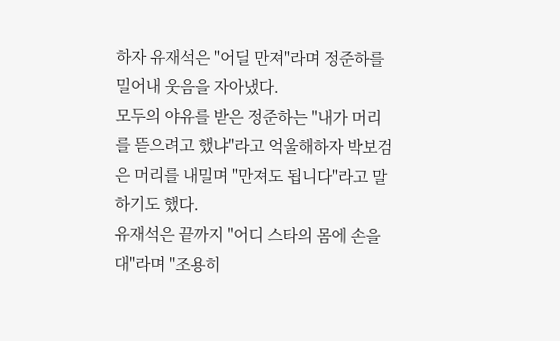하자 유재석은 "어딜 만져"라며 정준하를 밀어내 웃음을 자아냈다.
모두의 야유를 받은 정준하는 "내가 머리를 뜯으려고 했냐"라고 억울해하자 박보검은 머리를 내밀며 "만져도 됩니다"라고 말하기도 했다.
유재석은 끝까지 "어디 스타의 몸에 손을 대"라며 "조용히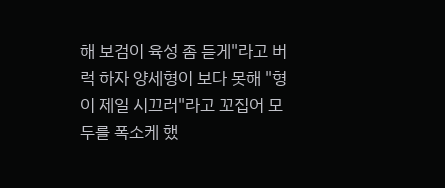해 보검이 육성 좀 듣게"라고 버럭 하자 양세형이 보다 못해 "형이 제일 시끄러"라고 꼬집어 모두를 폭소케 했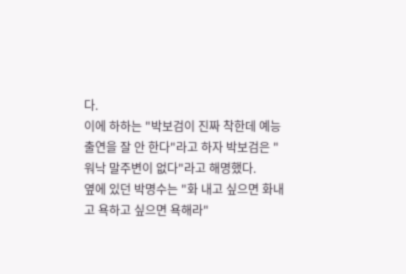다.
이에 하하는 "박보검이 진짜 착한데 예능 출연을 잘 안 한다"라고 하자 박보검은 "워낙 말주변이 없다"라고 해명했다.
옆에 있던 박명수는 "화 내고 싶으면 화내고 욕하고 싶으면 욕해라"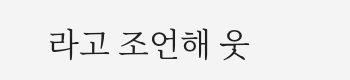라고 조언해 웃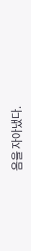음을 자아냈다.